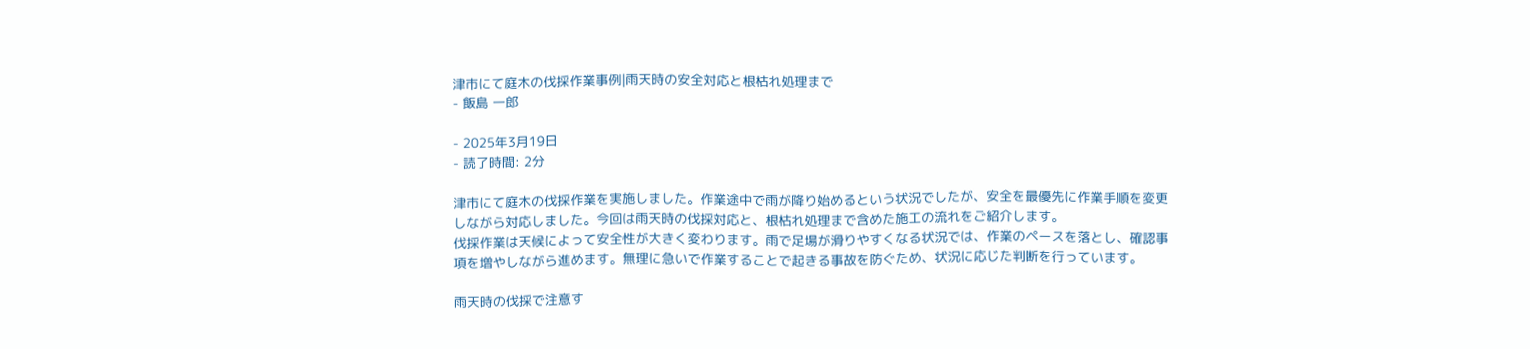津市にて庭木の伐採作業事例|雨天時の安全対応と根枯れ処理まで
- 飯島 一郎

- 2025年3月19日
- 読了時間: 2分

津市にて庭木の伐採作業を実施しました。作業途中で雨が降り始めるという状況でしたが、安全を最優先に作業手順を変更しながら対応しました。今回は雨天時の伐採対応と、根枯れ処理まで含めた施工の流れをご紹介します。
伐採作業は天候によって安全性が大きく変わります。雨で足場が滑りやすくなる状況では、作業のペースを落とし、確認事項を増やしながら進めます。無理に急いで作業することで起きる事故を防ぐため、状況に応じた判断を行っています。

雨天時の伐採で注意す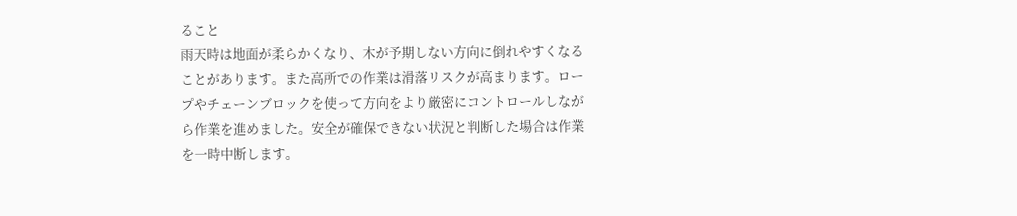ること
雨天時は地面が柔らかくなり、木が予期しない方向に倒れやすくなることがあります。また高所での作業は滑落リスクが高まります。ロープやチェーンブロックを使って方向をより厳密にコントロールしながら作業を進めました。安全が確保できない状況と判断した場合は作業を一時中断します。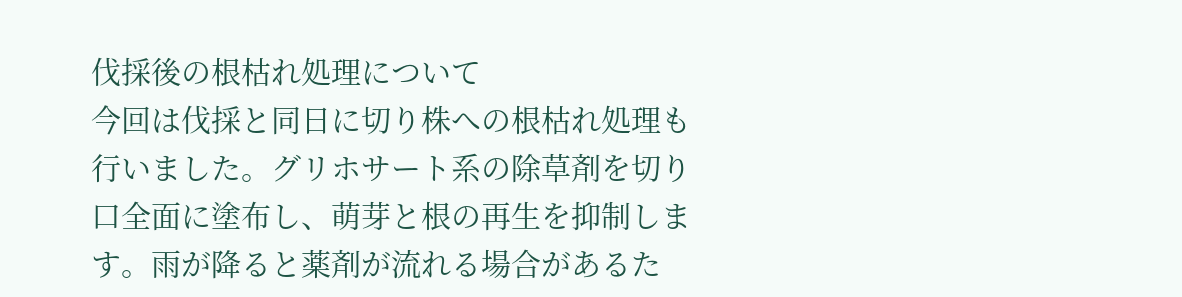伐採後の根枯れ処理について
今回は伐採と同日に切り株への根枯れ処理も行いました。グリホサート系の除草剤を切り口全面に塗布し、萌芽と根の再生を抑制します。雨が降ると薬剤が流れる場合があるた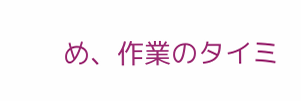め、作業のタイミ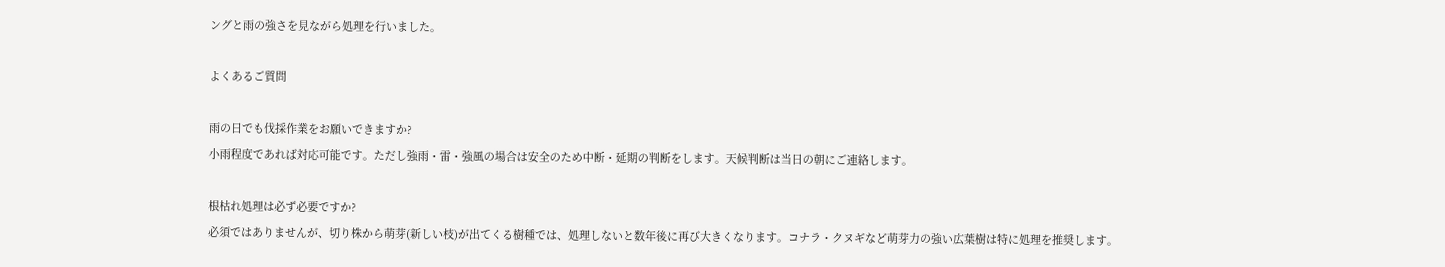ングと雨の強さを見ながら処理を行いました。

よくあるご質問

雨の日でも伐採作業をお願いできますか?
小雨程度であれば対応可能です。ただし強雨・雷・強風の場合は安全のため中断・延期の判断をします。天候判断は当日の朝にご連絡します。

根枯れ処理は必ず必要ですか?
必須ではありませんが、切り株から萌芽(新しい枝)が出てくる樹種では、処理しないと数年後に再び大きくなります。コナラ・クヌギなど萌芽力の強い広葉樹は特に処理を推奨します。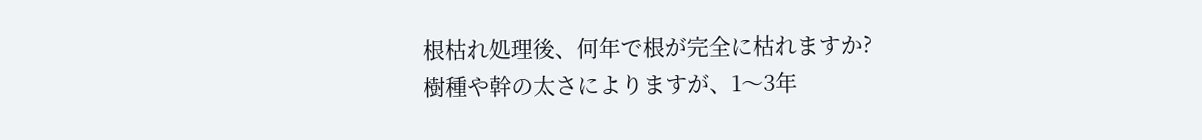根枯れ処理後、何年で根が完全に枯れますか?
樹種や幹の太さによりますが、1〜3年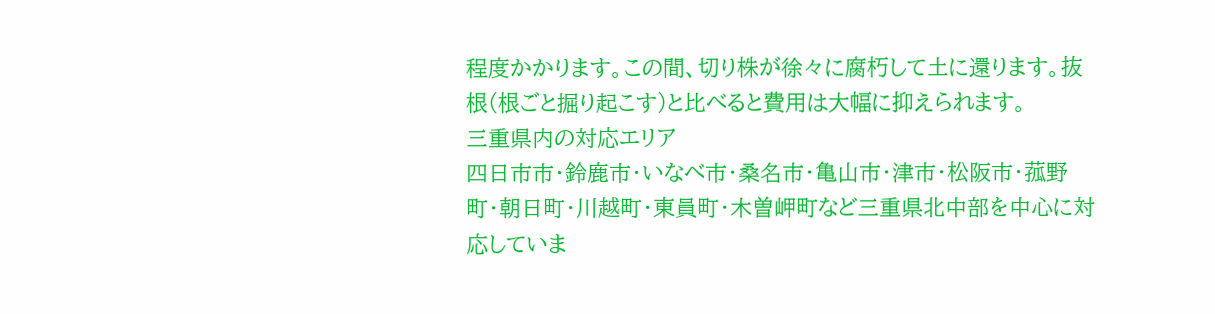程度かかります。この間、切り株が徐々に腐朽して土に還ります。抜根(根ごと掘り起こす)と比べると費用は大幅に抑えられます。
三重県内の対応エリア
四日市市・鈴鹿市・いなべ市・桑名市・亀山市・津市・松阪市・菰野町・朝日町・川越町・東員町・木曽岬町など三重県北中部を中心に対応していま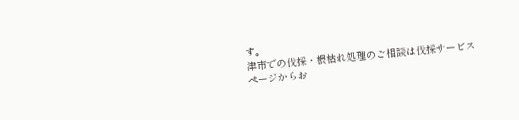す。
津市での伐採・根枯れ処理のご相談は伐採サービスページからお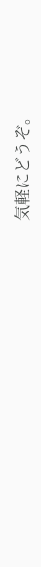気軽にどうぞ。